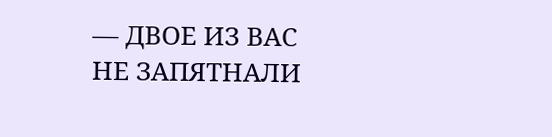— ДВОЕ ИЗ ВАС НЕ ЗАПЯТНАЛИ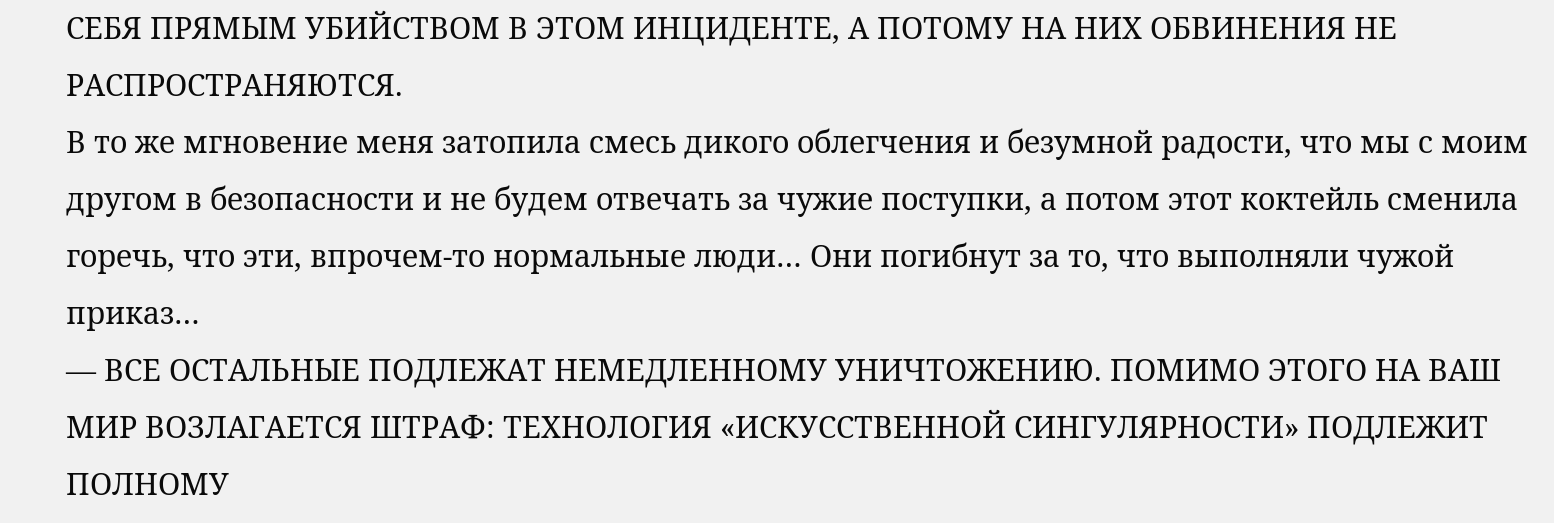СЕБЯ ПРЯМЫМ УБИЙСТВОМ В ЭТОМ ИНЦИДЕНТЕ, А ПОТОМУ НА НИХ ОБВИНЕНИЯ НЕ РАСПРОСТРАНЯЮТСЯ.
В то же мгновение меня затопила смесь дикого облегчения и безумной радости, что мы с моим другом в безопасности и не будем отвечать за чужие поступки, а потом этот коктейль сменила горечь, что эти, впрочем-то нормальные люди… Они погибнут за то, что выполняли чужой приказ…
— ВСЕ ОСТАЛЬНЫЕ ПОДЛЕЖАТ НЕМЕДЛЕННОМУ УНИЧТОЖЕНИЮ. ПОМИМО ЭТОГО НА ВАШ МИР ВОЗЛАГАЕТСЯ ШТРАФ: ТЕХНОЛОГИЯ «ИСКУССТВЕННОЙ СИНГУЛЯРНОСТИ» ПОДЛЕЖИТ ПОЛНОМУ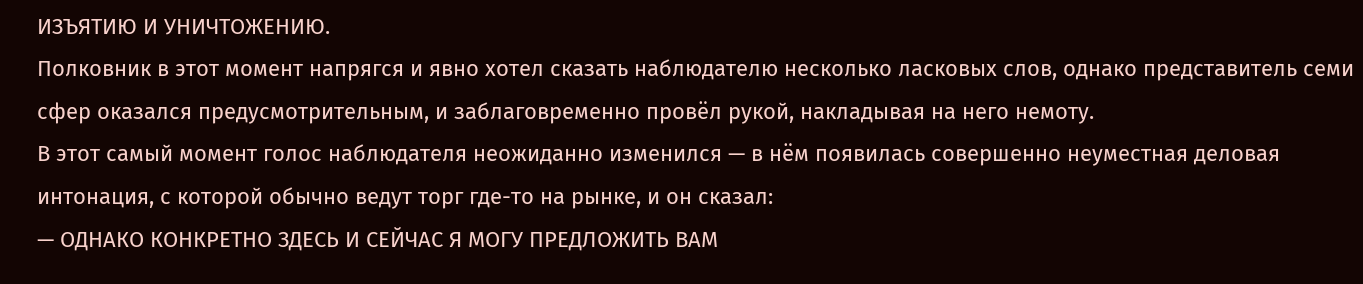ИЗЪЯТИЮ И УНИЧТОЖЕНИЮ.
Полковник в этот момент напрягся и явно хотел сказать наблюдателю несколько ласковых слов, однако представитель семи сфер оказался предусмотрительным, и заблаговременно провёл рукой, накладывая на него немоту.
В этот самый момент голос наблюдателя неожиданно изменился — в нём появилась совершенно неуместная деловая интонация, с которой обычно ведут торг где-то на рынке, и он сказал:
— ОДНАКО КОНКРЕТНО ЗДЕСЬ И СЕЙЧАС Я МОГУ ПРЕДЛОЖИТЬ ВАМ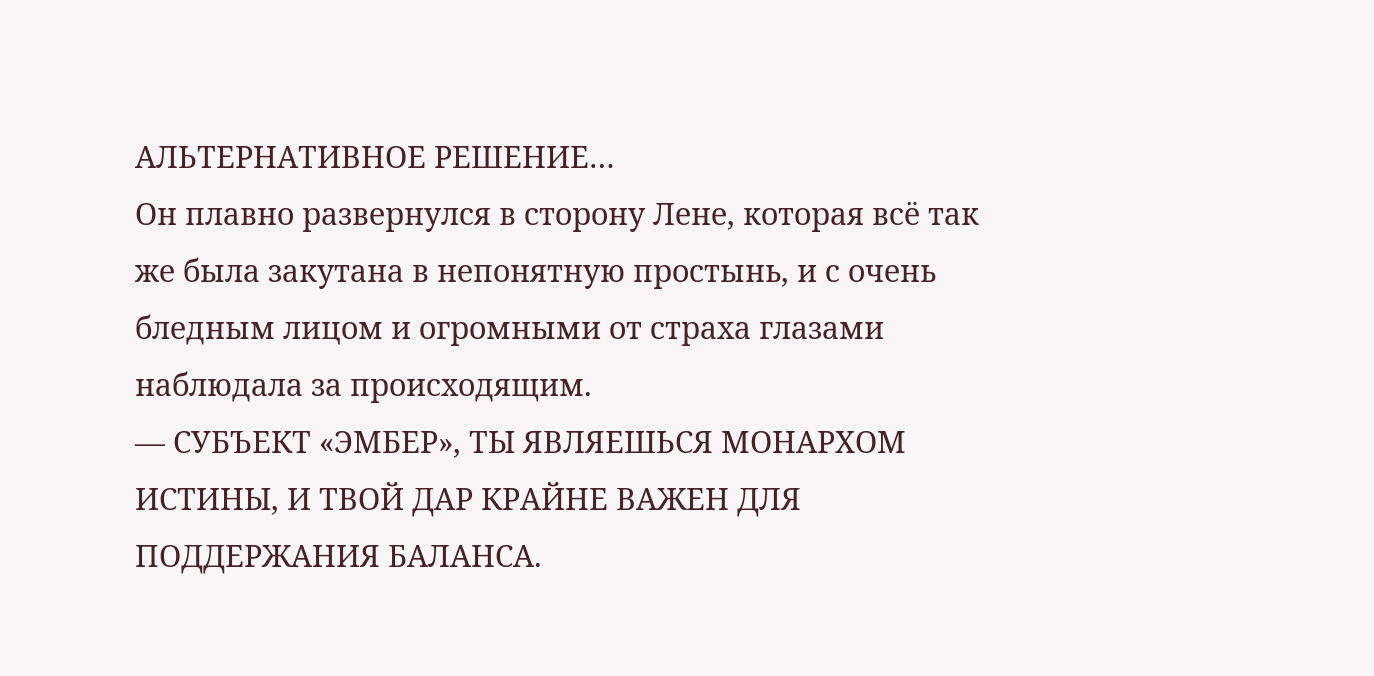АЛЬТЕРНАТИВНОЕ РЕШЕНИЕ…
Он плавно развернулся в сторону Лене, которая всё так же была закутана в непонятную простынь, и с очень бледным лицом и огромными от страха глазами наблюдала за происходящим.
— СУБЪЕКТ «ЭМБЕР», ТЫ ЯВЛЯЕШЬСЯ МОНАРХОМ ИСТИНЫ, И ТВОЙ ДАР КРАЙНЕ ВАЖЕН ДЛЯ ПОДДЕРЖАНИЯ БАЛАНСА.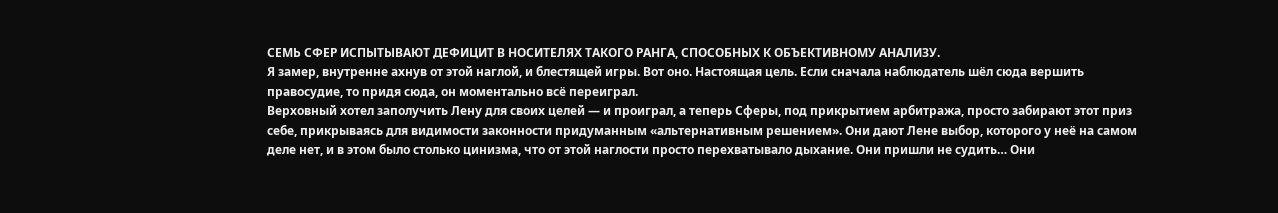СЕМЬ СФЕР ИСПЫТЫВАЮТ ДЕФИЦИТ В НОСИТЕЛЯХ ТАКОГО РАНГА, СПОСОБНЫХ К ОБЪЕКТИВНОМУ АНАЛИЗУ.
Я замер, внутренне ахнув от этой наглой, и блестящей игры. Вот оно. Настоящая цель. Если сначала наблюдатель шёл сюда вершить правосудие, то придя сюда, он моментально всё переиграл.
Верховный хотел заполучить Лену для своих целей — и проиграл, а теперь Сферы, под прикрытием арбитража, просто забирают этот приз себе, прикрываясь для видимости законности придуманным «альтернативным решением». Они дают Лене выбор, которого у неё на самом деле нет, и в этом было столько цинизма, что от этой наглости просто перехватывало дыхание. Они пришли не судить… Они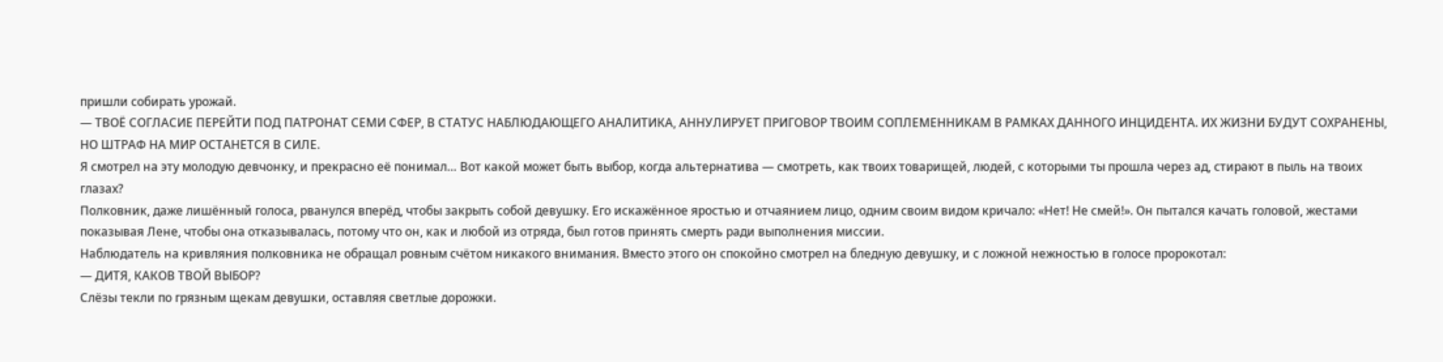пришли собирать урожай.
— ТВОЁ СОГЛАСИЕ ПЕРЕЙТИ ПОД ПАТРОНАТ СЕМИ СФЕР, В СТАТУС НАБЛЮДАЮЩЕГО АНАЛИТИКА, АННУЛИРУЕТ ПРИГОВОР ТВОИМ СОПЛЕМЕННИКАМ В РАМКАХ ДАННОГО ИНЦИДЕНТА. ИХ ЖИЗНИ БУДУТ СОХРАНЕНЫ, НО ШТРАФ НА МИР ОСТАНЕТСЯ В СИЛЕ.
Я смотрел на эту молодую девчонку, и прекрасно её понимал… Вот какой может быть выбор, когда альтернатива — смотреть, как твоих товарищей, людей, с которыми ты прошла через ад, стирают в пыль на твоих глазах?
Полковник, даже лишённый голоса, рванулся вперёд, чтобы закрыть собой девушку. Его искажённое яростью и отчаянием лицо, одним своим видом кричало: «Нет! Не смей!». Он пытался качать головой, жестами показывая Лене, чтобы она отказывалась, потому что он, как и любой из отряда, был готов принять смерть ради выполнения миссии.
Наблюдатель на кривляния полковника не обращал ровным счётом никакого внимания. Вместо этого он спокойно смотрел на бледную девушку, и с ложной нежностью в голосе пророкотал:
— ДИТЯ, КАКОВ ТВОЙ ВЫБОР?
Слёзы текли по грязным щекам девушки, оставляя светлые дорожки.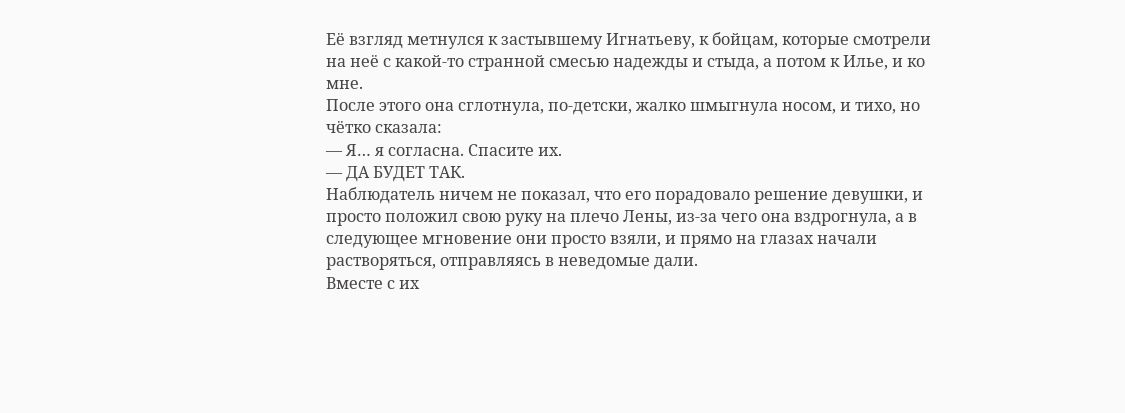Её взгляд метнулся к застывшему Игнатьеву, к бойцам, которые смотрели на неё с какой-то странной смесью надежды и стыда, а потом к Илье, и ко мне.
После этого она сглотнула, по-детски, жалко шмыгнула носом, и тихо, но чётко сказала:
— Я… я согласна. Спасите их.
— ДА БУДЕТ ТАК.
Наблюдатель ничем не показал, что его порадовало решение девушки, и просто положил свою руку на плечо Лены, из-за чего она вздрогнула, а в следующее мгновение они просто взяли, и прямо на глазах начали растворяться, отправляясь в неведомые дали.
Вместе с их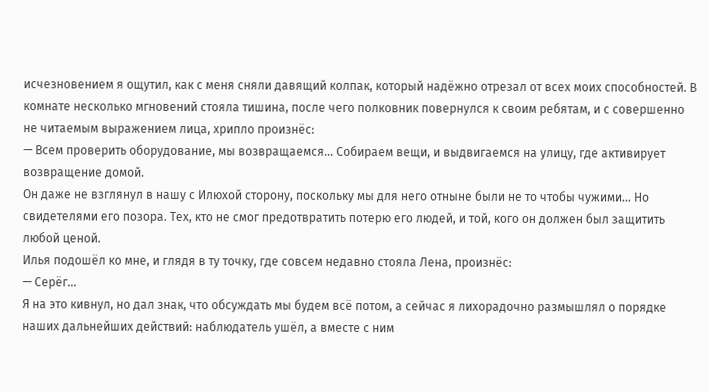исчезновением я ощутил, как с меня сняли давящий колпак, который надёжно отрезал от всех моих способностей. В комнате несколько мгновений стояла тишина, после чего полковник повернулся к своим ребятам, и с совершенно не читаемым выражением лица, хрипло произнёс:
— Всем проверить оборудование, мы возвращаемся… Собираем вещи, и выдвигаемся на улицу, где активирует возвращение домой.
Он даже не взглянул в нашу с Илюхой сторону, поскольку мы для него отныне были не то чтобы чужими… Но свидетелями его позора. Тех, кто не смог предотвратить потерю его людей, и той, кого он должен был защитить любой ценой.
Илья подошёл ко мне, и глядя в ту точку, где совсем недавно стояла Лена, произнёс:
— Серёг…
Я на это кивнул, но дал знак, что обсуждать мы будем всё потом, а сейчас я лихорадочно размышлял о порядке наших дальнейших действий: наблюдатель ушёл, а вместе с ним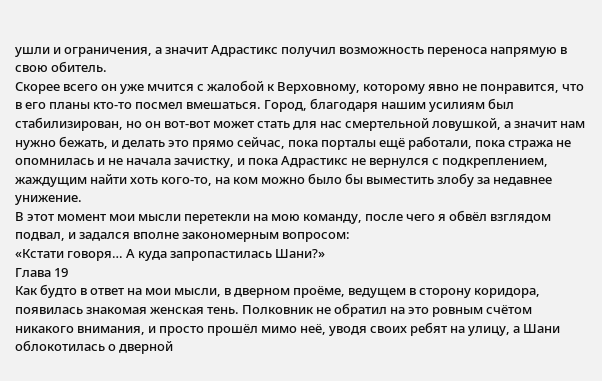ушли и ограничения, а значит Адрастикс получил возможность переноса напрямую в свою обитель.
Скорее всего он уже мчится с жалобой к Верховному, которому явно не понравится, что в его планы кто-то посмел вмешаться. Город, благодаря нашим усилиям был стабилизирован, но он вот-вот может стать для нас смертельной ловушкой, а значит нам нужно бежать, и делать это прямо сейчас, пока порталы ещё работали, пока стража не опомнилась и не начала зачистку, и пока Адрастикс не вернулся с подкреплением, жаждущим найти хоть кого-то, на ком можно было бы выместить злобу за недавнее унижение.
В этот момент мои мысли перетекли на мою команду, после чего я обвёл взглядом подвал, и задался вполне закономерным вопросом:
«Кстати говоря… А куда запропастилась Шани?»
Глава 19
Как будто в ответ на мои мысли, в дверном проёме, ведущем в сторону коридора, появилась знакомая женская тень. Полковник не обратил на это ровным счётом никакого внимания, и просто прошёл мимо неё, уводя своих ребят на улицу, а Шани облокотилась о дверной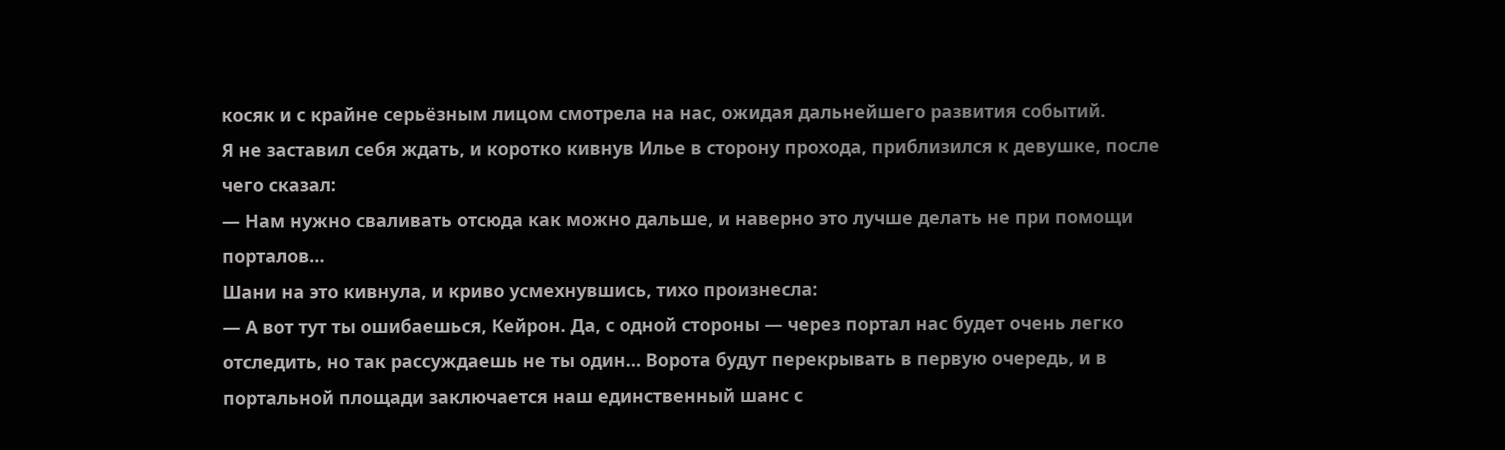косяк и с крайне серьёзным лицом смотрела на нас, ожидая дальнейшего развития событий.
Я не заставил себя ждать, и коротко кивнув Илье в сторону прохода, приблизился к девушке, после чего сказал:
— Нам нужно сваливать отсюда как можно дальше, и наверно это лучше делать не при помощи порталов…
Шани на это кивнула, и криво усмехнувшись, тихо произнесла:
— А вот тут ты ошибаешься, Кейрон. Да, с одной стороны — через портал нас будет очень легко отследить, но так рассуждаешь не ты один… Ворота будут перекрывать в первую очередь, и в портальной площади заключается наш единственный шанс с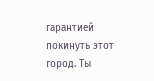гарантией покинуть этот город. Ты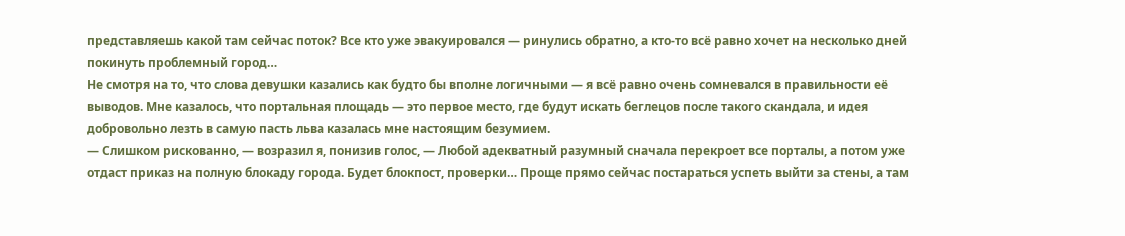представляешь какой там сейчас поток? Все кто уже эвакуировался — ринулись обратно, а кто-то всё равно хочет на несколько дней покинуть проблемный город…
Не смотря на то, что слова девушки казались как будто бы вполне логичными — я всё равно очень сомневался в правильности её выводов. Мне казалось, что портальная площадь — это первое место, где будут искать беглецов после такого скандала, и идея добровольно лезть в самую пасть льва казалась мне настоящим безумием.
— Слишком рискованно, — возразил я, понизив голос, — Любой адекватный разумный сначала перекроет все порталы, а потом уже отдаст приказ на полную блокаду города. Будет блокпост, проверки… Проще прямо сейчас постараться успеть выйти за стены, а там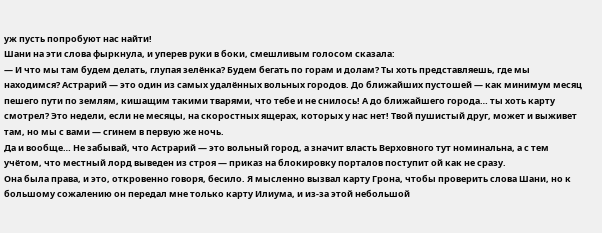уж пусть попробуют нас найти!
Шани на эти слова фыркнула, и уперев руки в боки, смешливым голосом сказала:
— И что мы там будем делать, глупая зелёнка? Будем бегать по горам и долам? Ты хоть представляешь, где мы находимся? Астрарий — это один из самых удалённых вольных городов. До ближайших пустошей — как минимум месяц пешего пути по землям, кишащим такими тварями, что тебе и не снилось! А до ближайшего города… ты хоть карту смотрел? Это недели, если не месяцы, на скоростных ящерах, которых у нас нет! Твой пушистый друг, может и выживет там, но мы с вами — сгинем в первую же ночь.
Да и вообще… Не забывай, что Астрарий — это вольный город, а значит власть Верховного тут номинальна, а с тем учётом, что местный лорд выведен из строя — приказ на блокировку порталов поступит ой как не сразу.
Она была права, и это, откровенно говоря, бесило. Я мысленно вызвал карту Грона, чтобы проверить слова Шани, но к большому сожалению он передал мне только карту Илиума, и из-за этой небольшой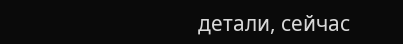детали, сейчас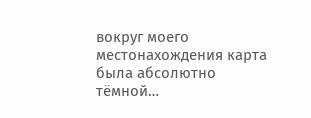вокруг моего местонахождения карта была абсолютно тёмной…